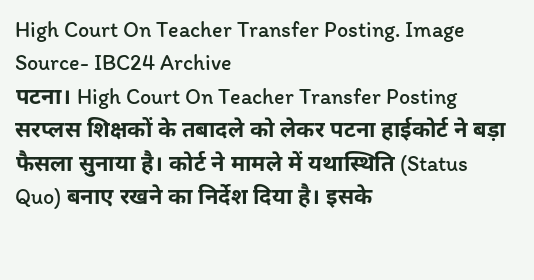High Court On Teacher Transfer Posting. Image Source- IBC24 Archive
पटना। High Court On Teacher Transfer Posting सरप्लस शिक्षकों के तबादले को लेकर पटना हाईकोर्ट ने बड़ा फैसला सुनाया है। कोर्ट ने मामले में यथास्थिति (Status Quo) बनाए रखने का निर्देश दिया है। इसके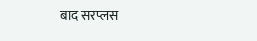बाद सरप्लस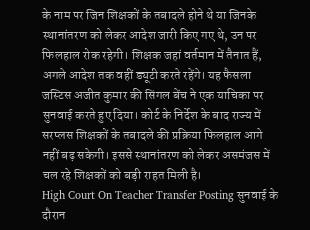के नाम पर जिन शिक्षकों के तबादले होने थे या जिनके स्थानांतरण को लेकर आदेश जारी किए गए थे, उन पर फिलहाल रोक रहेगी। शिक्षक जहां वर्तमान में तैनात हैं, अगले आदेश तक वहीं ड्यूटी करते रहेंगे। यह फैसला जस्टिस अजीत कुमार की सिंगल बेंच ने एक याचिका पर सुनवाई करते हुए दिया। कोर्ट के निर्देश के बाद राज्य में सरप्लस शिक्षकों के तबादले की प्रक्रिया फिलहाल आगे नहीं बढ़ सकेगी। इससे स्थानांतरण को लेकर असमंजस में चल रहे शिक्षकों को बड़ी राहत मिली है।
High Court On Teacher Transfer Posting सुनवाई के दौरान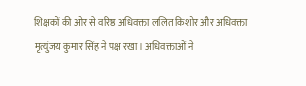शिक्षकों की ओर से वरिष्ठ अधिवक्ता ललित किशोर और अधिवक्ता मृत्युंजय कुमार सिंह ने पक्ष रखा। अधिवक्ताओं ने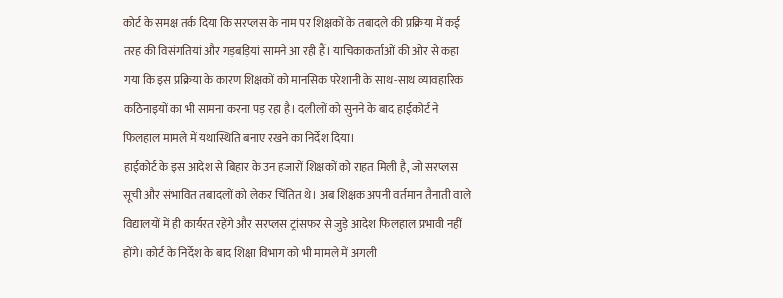कोर्ट के समक्ष तर्क दिया कि सरप्लस के नाम पर शिक्षकों के तबादले की प्रक्रिया में कई तरह की विसंगतियां और गड़बड़ियां सामने आ रही हैं। याचिकाकर्ताओं की ओर से कहा गया कि इस प्रक्रिया के कारण शिक्षकों को मानसिक परेशानी के साथ-साथ व्यावहारिक कठिनाइयों का भी सामना करना पड़ रहा है। दलीलों को सुनने के बाद हाईकोर्ट ने फिलहाल मामले में यथास्थिति बनाए रखने का निर्देश दिया।
हाईकोर्ट के इस आदेश से बिहार के उन हजारों शिक्षकों को राहत मिली है, जो सरप्लस सूची और संभावित तबादलों को लेकर चिंतित थे। अब शिक्षक अपनी वर्तमान तैनाती वाले विद्यालयों में ही कार्यरत रहेंगे और सरप्लस ट्रांसफर से जुड़े आदेश फिलहाल प्रभावी नहीं होंगे। कोर्ट के निर्देश के बाद शिक्षा विभाग को भी मामले में अगली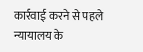कार्रवाई करने से पहले न्यायालय के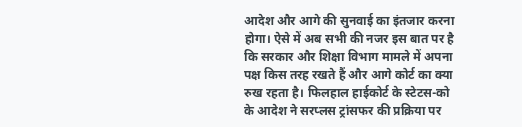आदेश और आगे की सुनवाई का इंतजार करना होगा। ऐसे में अब सभी की नजर इस बात पर है कि सरकार और शिक्षा विभाग मामले में अपना पक्ष किस तरह रखते हैं और आगे कोर्ट का क्या रुख रहता है। फिलहाल हाईकोर्ट के स्टेटस-को के आदेश ने सरप्लस ट्रांसफर की प्रक्रिया पर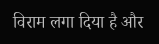विराम लगा दिया है और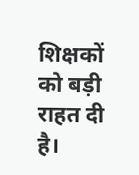शिक्षकों को बड़ी राहत दी है।